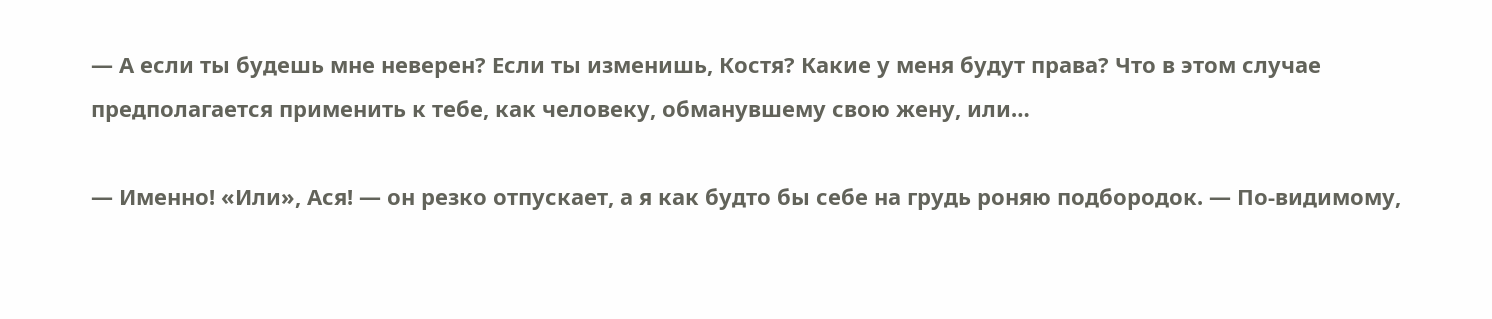— А если ты будешь мне неверен? Если ты изменишь, Костя? Какие у меня будут права? Что в этом случае предполагается применить к тебе, как человеку, обманувшему свою жену, или…

— Именно! «Или», Ася! — он резко отпускает, а я как будто бы себе на грудь роняю подбородок. — По-видимому,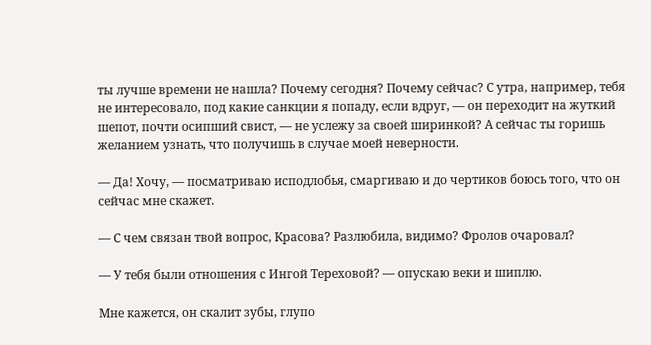ты лучше времени не нашла? Почему сегодня? Почему сейчас? С утра, например, тебя не интересовало, под какие санкции я попаду, если вдруг, — он переходит на жуткий шепот, почти осипший свист, — не услежу за своей ширинкой? А сейчас ты горишь желанием узнать, что получишь в случае моей неверности.

— Да! Хочу, — посматриваю исподлобья, смаргиваю и до чертиков боюсь того, что он сейчас мне скажет.

— С чем связан твой вопрос, Красова? Разлюбила, видимо? Фролов очаровал?

— У тебя были отношения с Ингой Тереховой? — опускаю веки и шиплю.

Мне кажется, он скалит зубы, глупо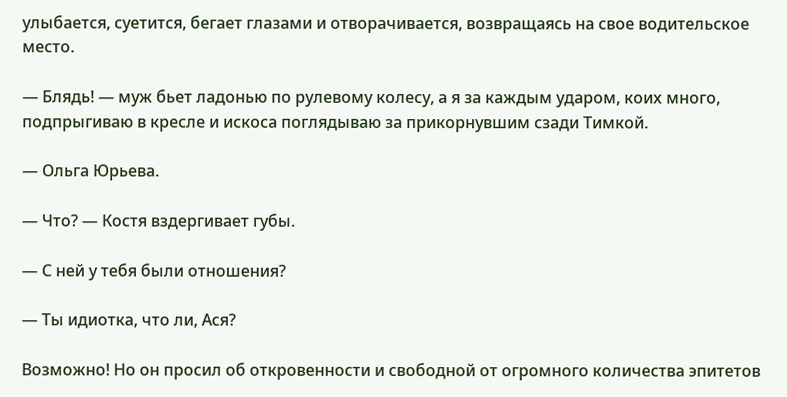улыбается, суетится, бегает глазами и отворачивается, возвращаясь на свое водительское место.

— Блядь! — муж бьет ладонью по рулевому колесу, а я за каждым ударом, коих много, подпрыгиваю в кресле и искоса поглядываю за прикорнувшим сзади Тимкой.

— Ольга Юрьева.

— Что? — Костя вздергивает губы.

— С ней у тебя были отношения?

— Ты идиотка, что ли, Ася?

Возможно! Но он просил об откровенности и свободной от огромного количества эпитетов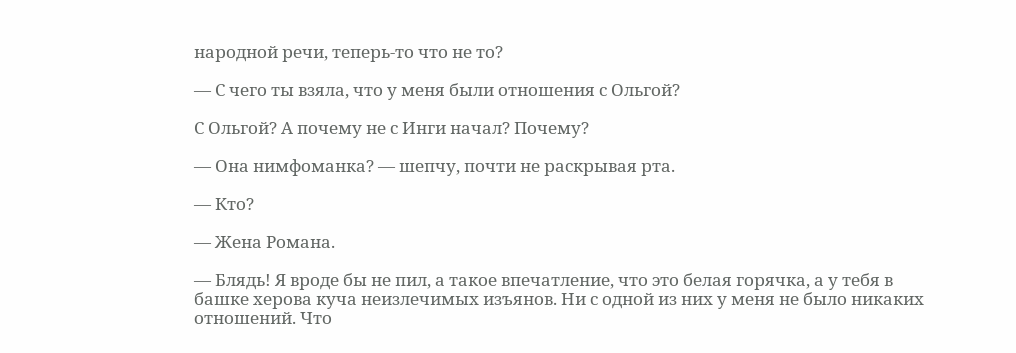народной речи, теперь-то что не то?

— С чего ты взяла, что у меня были отношения с Ольгой?

С Ольгой? А почему не с Инги начал? Почему?

— Она нимфоманка? — шепчу, почти не раскрывая рта.

— Кто?

— Жена Романа.

— Блядь! Я вроде бы не пил, а такое впечатление, что это белая горячка, а у тебя в башке херова куча неизлечимых изъянов. Ни с одной из них у меня не было никаких отношений. Что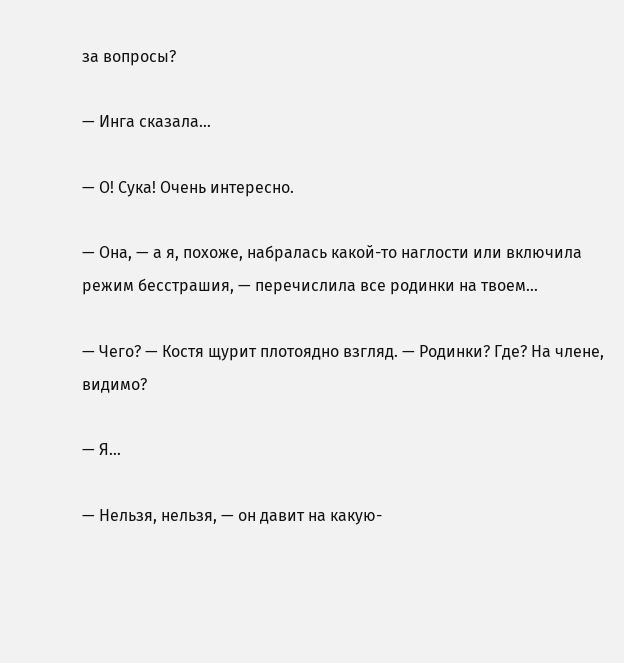за вопросы?

— Инга сказала…

— О! Сука! Очень интересно.

— Она, — а я, похоже, набралась какой-то наглости или включила режим бесстрашия, — перечислила все родинки на твоем…

— Чего? — Костя щурит плотоядно взгляд. — Родинки? Где? На члене, видимо?

— Я…

— Нельзя, нельзя, — он давит на какую-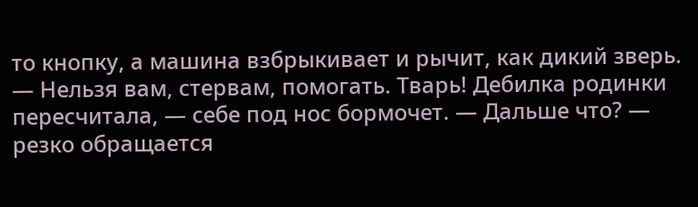то кнопку, а машина взбрыкивает и рычит, как дикий зверь. — Нельзя вам, стервам, помогать. Тварь! Дебилка родинки пересчитала, — себе под нос бормочет. — Дальше что? — резко обращается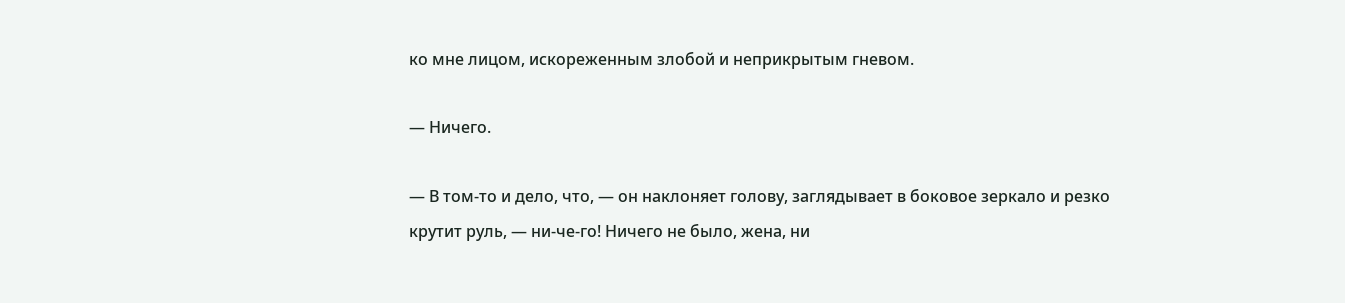ко мне лицом, искореженным злобой и неприкрытым гневом.

— Ничего.

— В том-то и дело, что, — он наклоняет голову, заглядывает в боковое зеркало и резко крутит руль, — ни-че-го! Ничего не было, жена, ни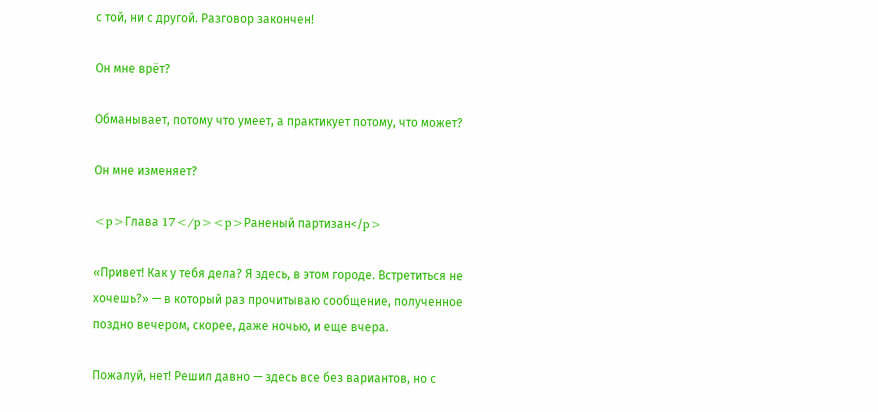с той, ни с другой. Разговор закончен!

Он мне врёт?

Обманывает, потому что умеет, а практикует потому, что может?

Он мне изменяет?

<p>Глава 17</p><p>Раненый партизан</p>

«Привет! Как у тебя дела? Я здесь, в этом городе. Встретиться не хочешь?» — в который раз прочитываю сообщение, полученное поздно вечером, скорее, даже ночью, и еще вчера.

Пожалуй, нет! Решил давно — здесь все без вариантов, но с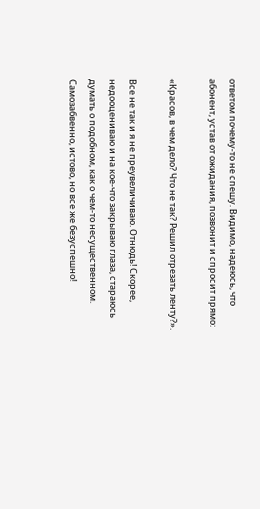ответом почему-то не спешу. Видимо, надеюсь, что абонент, устав от ожидания, позвонит и спросит прямо:

«Красов, в чем дело? Что не так? Решил отрезать ленту?».

Все не так и я не преувеличиваю. Отнюдь! Скорее, недооцениваю и на кое-что закрываю глаза, стараюсь думать о подобном, как о чем-то несущественном. Самозабвенно, истово, но все же безуспешно!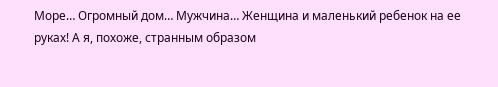Море… Огромный дом… Мужчина… Женщина и маленький ребенок на ее руках! А я, похоже, странным образом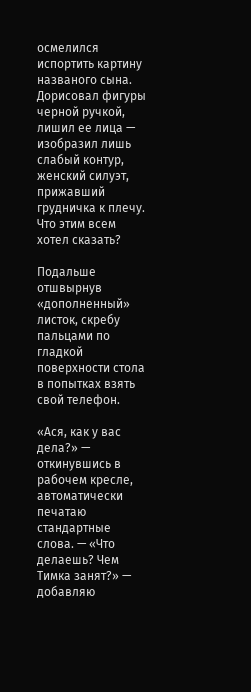осмелился испортить картину названого сына. Дорисовал фигуры черной ручкой, лишил ее лица — изобразил лишь слабый контур, женский силуэт, прижавший грудничка к плечу. Что этим всем хотел сказать?

Подальше отшвырнув «дополненный» листок, скребу пальцами по гладкой поверхности стола в попытках взять свой телефон.

«Ася, как у вас дела?» — откинувшись в рабочем кресле, автоматически печатаю стандартные слова. — «Что делаешь? Чем Тимка занят?» — добавляю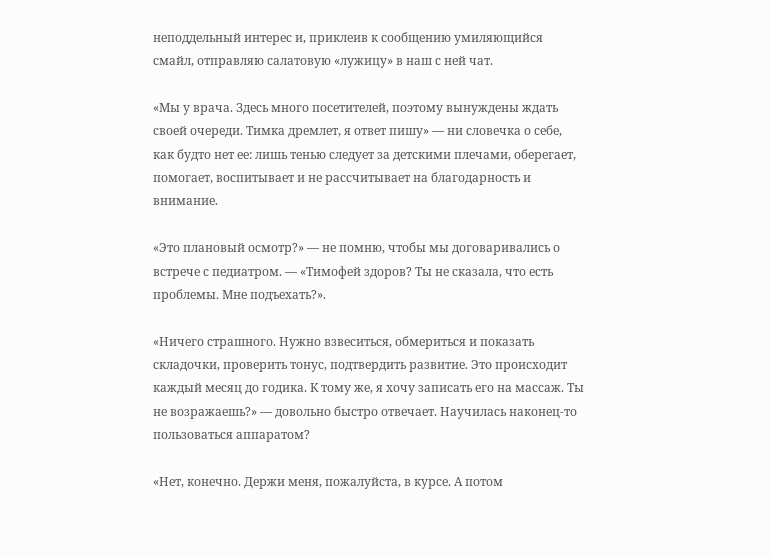неподдельный интерес и, приклеив к сообщению умиляющийся смайл, отправляю салатовую «лужицу» в наш с ней чат.

«Мы у врача. Здесь много посетителей, поэтому вынуждены ждать своей очереди. Тимка дремлет, я ответ пишу» — ни словечка о себе, как будто нет ее: лишь тенью следует за детскими плечами, оберегает, помогает, воспитывает и не рассчитывает на благодарность и внимание.

«Это плановый осмотр?» — не помню, чтобы мы договаривались о встрече с педиатром. — «Тимофей здоров? Ты не сказала, что есть проблемы. Мне подъехать?».

«Ничего страшного. Нужно взвеситься, обмериться и показать складочки, проверить тонус, подтвердить развитие. Это происходит каждый месяц до годика. К тому же, я хочу записать его на массаж. Ты не возражаешь?» — довольно быстро отвечает. Научилась наконец-то пользоваться аппаратом?

«Нет, конечно. Держи меня, пожалуйста, в курсе. А потом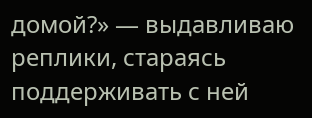домой?» — выдавливаю реплики, стараясь поддерживать с ней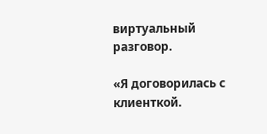виртуальный разговор.

«Я договорилась с клиенткой.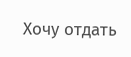Хочу отдать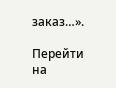заказ…».

Перейти на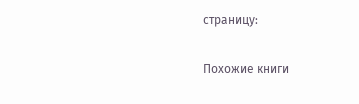страницу:

Похожие книги